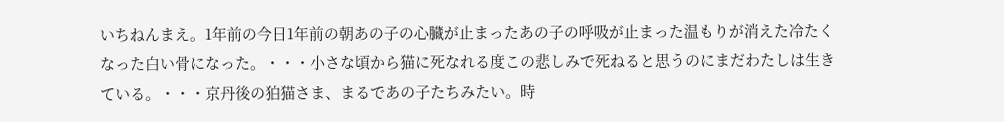いちねんまえ。1年前の今日1年前の朝あの子の心臓が止まったあの子の呼吸が止まった温もりが消えた冷たくなった白い骨になった。・・・小さな頃から猫に死なれる度この悲しみで死ねると思うのにまだわたしは生きている。・・・京丹後の狛猫さま、まるであの子たちみたい。時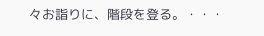々お詣りに、階段を登る。・・・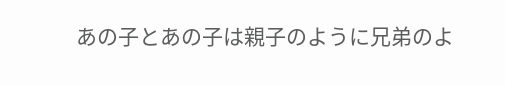あの子とあの子は親子のように兄弟のよ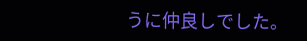うに仲良しでした。